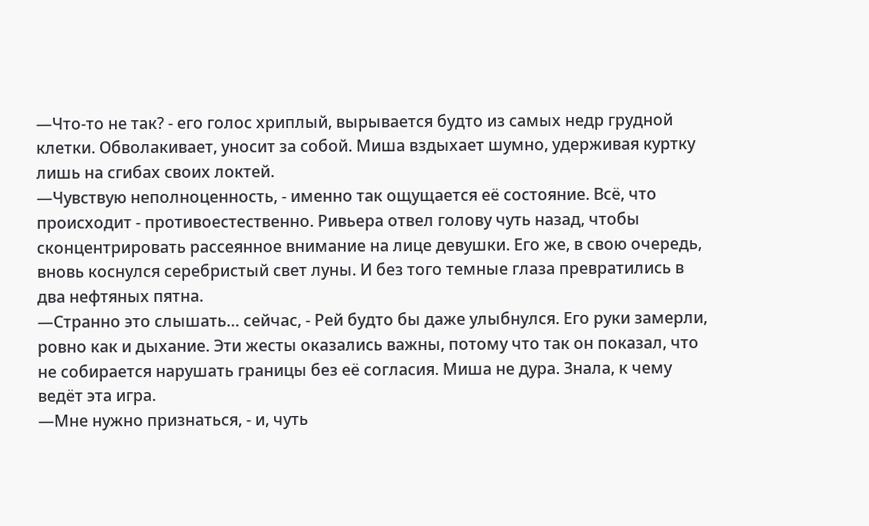—Что-то не так? - его голос хриплый, вырывается будто из самых недр грудной клетки. Обволакивает, уносит за собой. Миша вздыхает шумно, удерживая куртку лишь на сгибах своих локтей.
—Чувствую неполноценность, - именно так ощущается её состояние. Всё, что происходит - противоестественно. Ривьера отвел голову чуть назад, чтобы сконцентрировать рассеянное внимание на лице девушки. Его же, в свою очередь, вновь коснулся серебристый свет луны. И без того темные глаза превратились в два нефтяных пятна.
—Странно это слышать… сейчас, - Рей будто бы даже улыбнулся. Его руки замерли, ровно как и дыхание. Эти жесты оказались важны, потому что так он показал, что не собирается нарушать границы без её согласия. Миша не дура. Знала, к чему ведёт эта игра.
—Мне нужно признаться, - и, чуть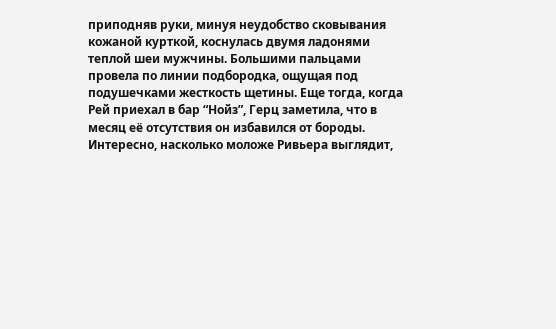приподняв руки, минуя неудобство сковывания кожаной курткой, коснулась двумя ладонями теплой шеи мужчины. Большими пальцами провела по линии подбородка, ощущая под подушечками жесткость щетины. Еще тогда, когда Рей приехал в бар “Нойз”, Герц заметила, что в месяц её отсутствия он избавился от бороды. Интересно, насколько моложе Ривьера выглядит,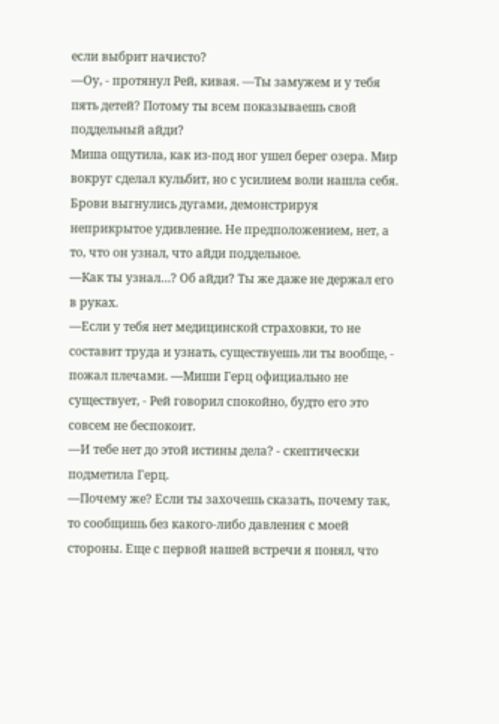если выбрит начисто?
—Оу, - протянул Рей, кивая. —Ты замужем и у тебя пять детей? Потому ты всем показываешь свой поддельный айди?
Миша ощутила, как из-под ног ушел берег озера. Мир вокруг сделал кульбит, но с усилием воли нашла себя. Брови выгнулись дугами, демонстрируя неприкрытое удивление. Не предположением, нет, а то, что он узнал, что айди поддельное.
—Как ты узнал…? Об айди? Ты же даже не держал его в руках.
—Если у тебя нет медицинской страховки, то не составит труда и узнать, существуешь ли ты вообще, - пожал плечами. —Миши Герц официально не существует, - Рей говорил спокойно, будто его это совсем не беспокоит.
—И тебе нет до этой истины дела? - скептически подметила Герц.
—Почему же? Если ты захочешь сказать, почему так, то сообщишь без какого-либо давления с моей стороны. Еще с первой нашей встречи я понял, что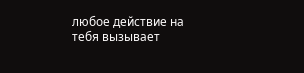любое действие на тебя вызывает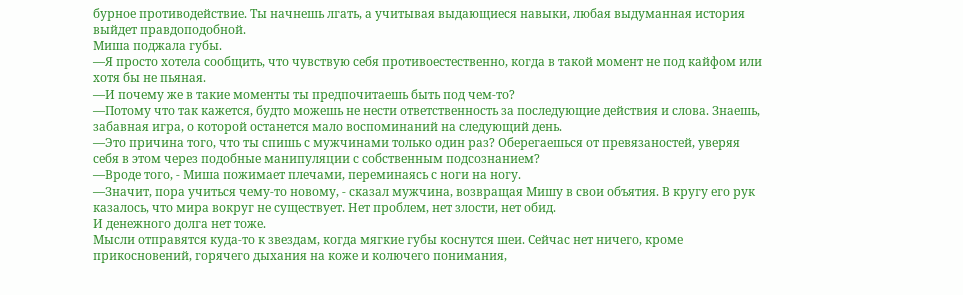бурное противодействие. Ты начнешь лгать, а учитывая выдающиеся навыки, любая выдуманная история выйдет правдоподобной.
Миша поджала губы.
—Я просто хотела сообщить, что чувствую себя противоестественно, когда в такой момент не под кайфом или хотя бы не пьяная.
—И почему же в такие моменты ты предпочитаешь быть под чем-то?
—Потому что так кажется, будто можешь не нести ответственность за последующие действия и слова. Знаешь, забавная игра, о которой останется мало воспоминаний на следующий день.
—Это причина того, что ты спишь с мужчинами только один раз? Оберегаешься от превязаностей, уверяя себя в этом через подобные манипуляции с собственным подсознанием?
—Вроде того, - Миша пожимает плечами, переминаясь с ноги на ногу.
—Значит, пора учиться чему-то новому, - сказал мужчина, возвращая Мишу в свои объятия. В кругу его рук казалось, что мира вокруг не существует. Нет проблем, нет злости, нет обид.
И денежного долга нет тоже.
Мысли отправятся куда-то к звездам, когда мягкие губы коснутся шеи. Сейчас нет ничего, кроме прикосновений, горячего дыхания на коже и колючего понимания,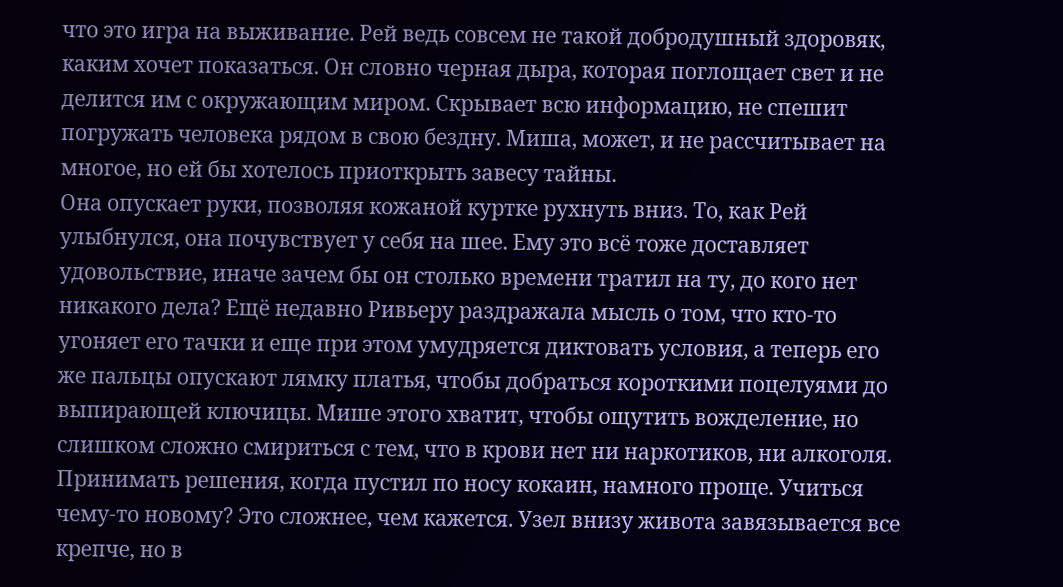что это игра на выживание. Рей ведь совсем не такой добродушный здоровяк, каким хочет показаться. Он словно черная дыра, которая поглощает свет и не делится им с окружающим миром. Скрывает всю информацию, не спешит погружать человека рядом в свою бездну. Миша, может, и не рассчитывает на многое, но ей бы хотелось приоткрыть завесу тайны.
Она опускает руки, позволяя кожаной куртке рухнуть вниз. То, как Рей улыбнулся, она почувствует у себя на шее. Ему это всё тоже доставляет удовольствие, иначе зачем бы он столько времени тратил на ту, до кого нет никакого дела? Ещё недавно Ривьеру раздражала мысль о том, что кто-то угоняет его тачки и еще при этом умудряется диктовать условия, а теперь его же пальцы опускают лямку платья, чтобы добраться короткими поцелуями до выпирающей ключицы. Мише этого хватит, чтобы ощутить вожделение, но слишком сложно смириться с тем, что в крови нет ни наркотиков, ни алкоголя. Принимать решения, когда пустил по носу кокаин, намного проще. Учиться чему-то новому? Это сложнее, чем кажется. Узел внизу живота завязывается все крепче, но в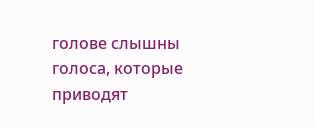голове слышны голоса, которые приводят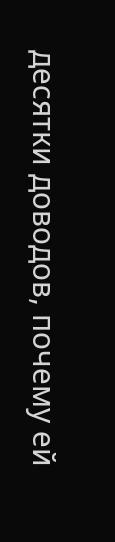десятки доводов, почему ей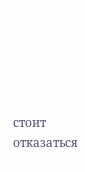стоит отказаться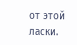от этой ласки.